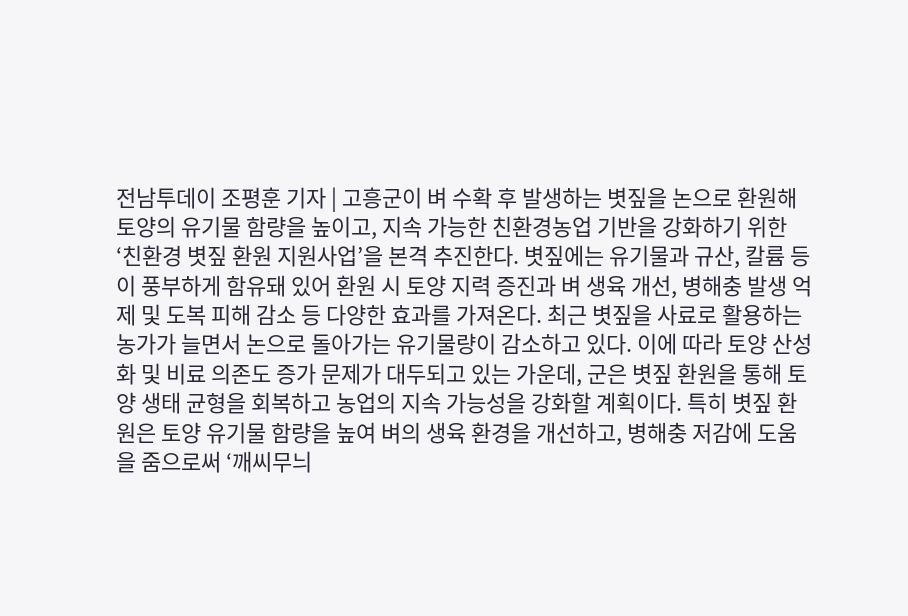전남투데이 조평훈 기자 | 고흥군이 벼 수확 후 발생하는 볏짚을 논으로 환원해 토양의 유기물 함량을 높이고, 지속 가능한 친환경농업 기반을 강화하기 위한 ‘친환경 볏짚 환원 지원사업’을 본격 추진한다. 볏짚에는 유기물과 규산, 칼륨 등이 풍부하게 함유돼 있어 환원 시 토양 지력 증진과 벼 생육 개선, 병해충 발생 억제 및 도복 피해 감소 등 다양한 효과를 가져온다. 최근 볏짚을 사료로 활용하는 농가가 늘면서 논으로 돌아가는 유기물량이 감소하고 있다. 이에 따라 토양 산성화 및 비료 의존도 증가 문제가 대두되고 있는 가운데, 군은 볏짚 환원을 통해 토양 생태 균형을 회복하고 농업의 지속 가능성을 강화할 계획이다. 특히 볏짚 환원은 토양 유기물 함량을 높여 벼의 생육 환경을 개선하고, 병해충 저감에 도움을 줌으로써 ‘깨씨무늬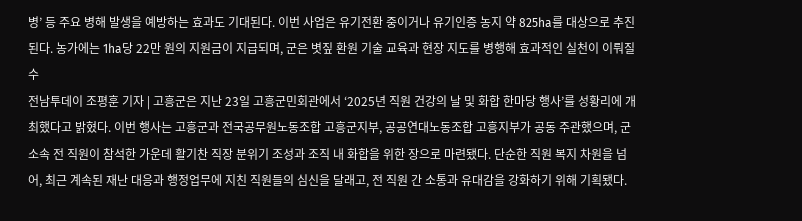병’ 등 주요 병해 발생을 예방하는 효과도 기대된다. 이번 사업은 유기전환 중이거나 유기인증 농지 약 825ha를 대상으로 추진된다. 농가에는 1ha당 22만 원의 지원금이 지급되며, 군은 볏짚 환원 기술 교육과 현장 지도를 병행해 효과적인 실천이 이뤄질 수
전남투데이 조평훈 기자 | 고흥군은 지난 23일 고흥군민회관에서 ‘2025년 직원 건강의 날 및 화합 한마당 행사’를 성황리에 개최했다고 밝혔다. 이번 행사는 고흥군과 전국공무원노동조합 고흥군지부, 공공연대노동조합 고흥지부가 공동 주관했으며, 군 소속 전 직원이 참석한 가운데 활기찬 직장 분위기 조성과 조직 내 화합을 위한 장으로 마련됐다. 단순한 직원 복지 차원을 넘어, 최근 계속된 재난 대응과 행정업무에 지친 직원들의 심신을 달래고, 전 직원 간 소통과 유대감을 강화하기 위해 기획됐다.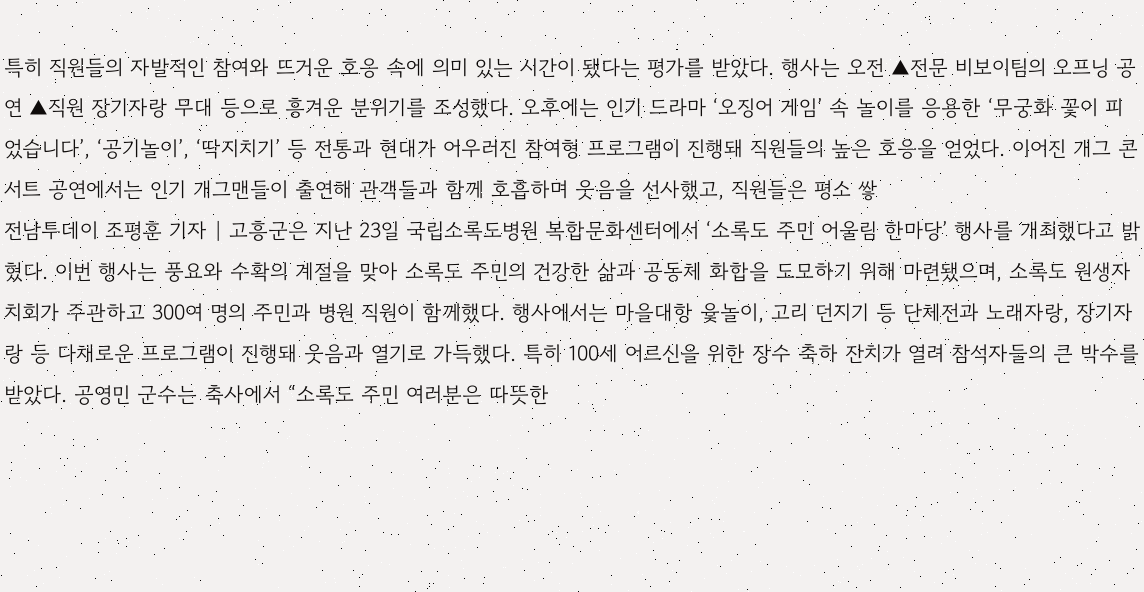특히 직원들의 자발적인 참여와 뜨거운 호응 속에 의미 있는 시간이 됐다는 평가를 받았다. 행사는 오전 ▲전문 비보이팀의 오프닝 공연 ▲직원 장기자랑 무대 등으로 흥겨운 분위기를 조성했다. 오후에는 인기 드라마 ‘오징어 게임’ 속 놀이를 응용한 ‘무궁화 꽃이 피었습니다’, ‘공기놀이’, ‘딱지치기’ 등 전통과 현대가 어우러진 참여형 프로그램이 진행돼 직원들의 높은 호응을 얻었다. 이어진 개그 콘서트 공연에서는 인기 개그맨들이 출연해 관객들과 함께 호흡하며 웃음을 선사했고, 직원들은 평소 쌓
전남투데이 조평훈 기자 | 고흥군은 지난 23일 국립소록도병원 복합문화센터에서 ‘소록도 주민 어울림 한마당’ 행사를 개최했다고 밝혔다. 이번 행사는 풍요와 수확의 계절을 맞아 소록도 주민의 건강한 삶과 공동체 화합을 도모하기 위해 마련됐으며, 소록도 원생자치회가 주관하고 300여 명의 주민과 병원 직원이 함께했다. 행사에서는 마을대항 윷놀이, 고리 던지기 등 단체전과 노래자랑, 장기자랑 등 다채로운 프로그램이 진행돼 웃음과 열기로 가득했다. 특히 100세 어르신을 위한 장수 축하 잔치가 열려 참석자들의 큰 박수를 받았다. 공영민 군수는 축사에서 “소록도 주민 여러분은 따뜻한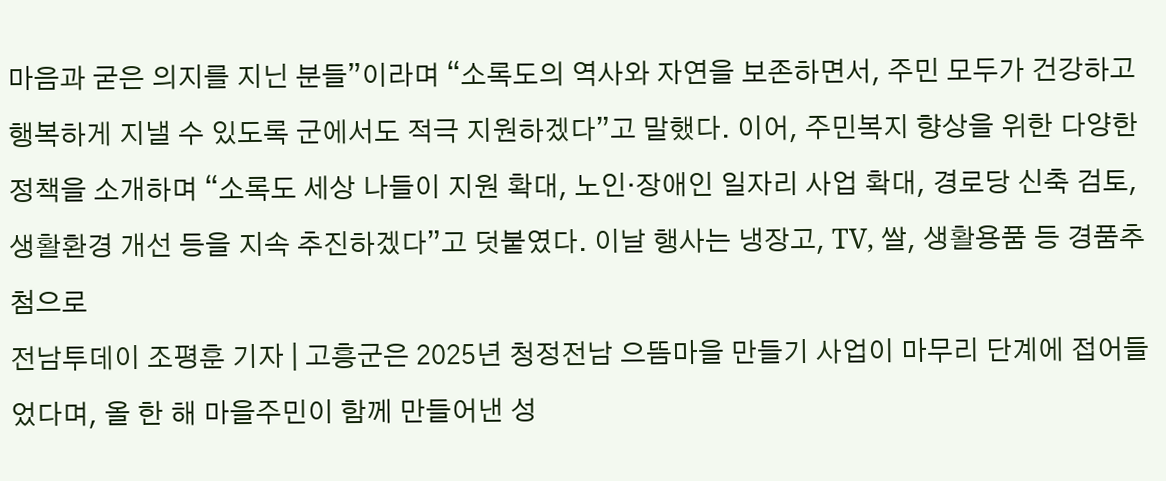마음과 굳은 의지를 지닌 분들”이라며 “소록도의 역사와 자연을 보존하면서, 주민 모두가 건강하고 행복하게 지낼 수 있도록 군에서도 적극 지원하겠다”고 말했다. 이어, 주민복지 향상을 위한 다양한 정책을 소개하며 “소록도 세상 나들이 지원 확대, 노인·장애인 일자리 사업 확대, 경로당 신축 검토, 생활환경 개선 등을 지속 추진하겠다”고 덧붙였다. 이날 행사는 냉장고, TV, 쌀, 생활용품 등 경품추첨으로
전남투데이 조평훈 기자 | 고흥군은 2025년 청정전남 으뜸마을 만들기 사업이 마무리 단계에 접어들었다며, 올 한 해 마을주민이 함께 만들어낸 성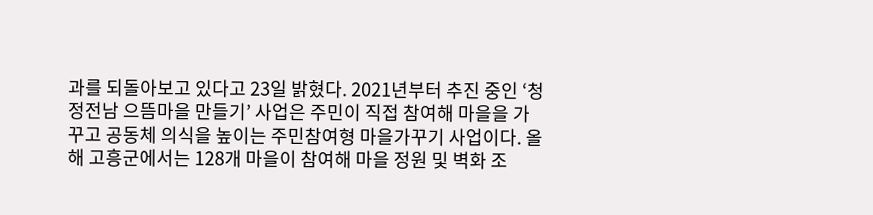과를 되돌아보고 있다고 23일 밝혔다. 2021년부터 추진 중인 ‘청정전남 으뜸마을 만들기’ 사업은 주민이 직접 참여해 마을을 가꾸고 공동체 의식을 높이는 주민참여형 마을가꾸기 사업이다. 올해 고흥군에서는 128개 마을이 참여해 마을 정원 및 벽화 조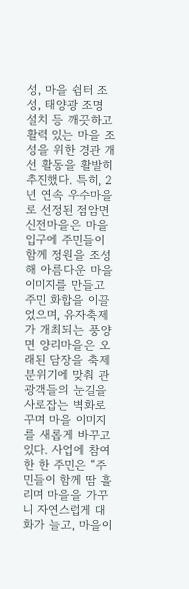성, 마을 쉼터 조성, 태양광 조명 설치 등 깨끗하고 활력 있는 마을 조성을 위한 경관 개선 활동을 활발히 추진했다. 특히, 2년 연속 우수마을로 선정된 점암면 신전마을은 마을 입구에 주민들이 함께 정원을 조성해 아름다운 마을 이미지를 만들고 주민 화합을 이끌었으며, 유자축제가 개최되는 풍양면 양리마을은 오래된 담장을 축제 분위기에 맞춰 관광객들의 눈길을 사로잡는 벽화로 꾸며 마을 이미지를 새롭게 바꾸고 있다. 사업에 참여한 한 주민은 “주민들이 함께 땀 흘리며 마을을 가꾸니 자연스럽게 대화가 늘고, 마을이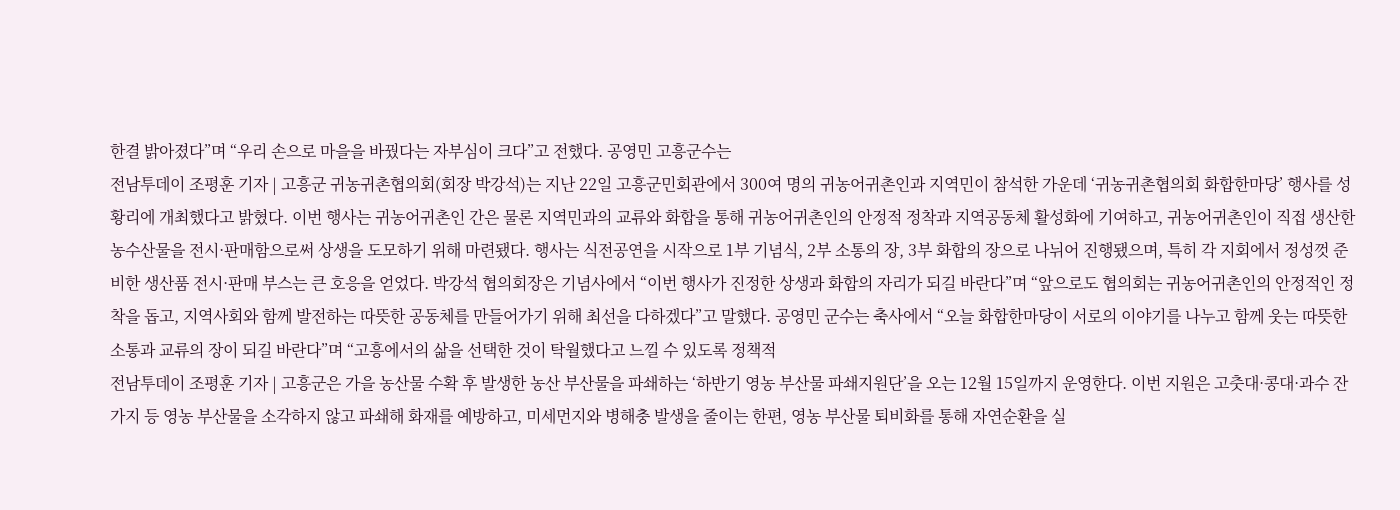한결 밝아졌다”며 “우리 손으로 마을을 바꿨다는 자부심이 크다”고 전했다. 공영민 고흥군수는
전남투데이 조평훈 기자 | 고흥군 귀농귀촌협의회(회장 박강석)는 지난 22일 고흥군민회관에서 300여 명의 귀농어귀촌인과 지역민이 참석한 가운데 ‘귀농귀촌협의회 화합한마당’ 행사를 성황리에 개최했다고 밝혔다. 이번 행사는 귀농어귀촌인 간은 물론 지역민과의 교류와 화합을 통해 귀농어귀촌인의 안정적 정착과 지역공동체 활성화에 기여하고, 귀농어귀촌인이 직접 생산한 농수산물을 전시·판매함으로써 상생을 도모하기 위해 마련됐다. 행사는 식전공연을 시작으로 1부 기념식, 2부 소통의 장, 3부 화합의 장으로 나뉘어 진행됐으며, 특히 각 지회에서 정성껏 준비한 생산품 전시·판매 부스는 큰 호응을 얻었다. 박강석 협의회장은 기념사에서 “이번 행사가 진정한 상생과 화합의 자리가 되길 바란다”며 “앞으로도 협의회는 귀농어귀촌인의 안정적인 정착을 돕고, 지역사회와 함께 발전하는 따뜻한 공동체를 만들어가기 위해 최선을 다하겠다”고 말했다. 공영민 군수는 축사에서 “오늘 화합한마당이 서로의 이야기를 나누고 함께 웃는 따뜻한 소통과 교류의 장이 되길 바란다”며 “고흥에서의 삶을 선택한 것이 탁월했다고 느낄 수 있도록 정책적
전남투데이 조평훈 기자 | 고흥군은 가을 농산물 수확 후 발생한 농산 부산물을 파쇄하는 ‘하반기 영농 부산물 파쇄지원단’을 오는 12월 15일까지 운영한다. 이번 지원은 고춧대·콩대·과수 잔가지 등 영농 부산물을 소각하지 않고 파쇄해 화재를 예방하고, 미세먼지와 병해충 발생을 줄이는 한편, 영농 부산물 퇴비화를 통해 자연순환을 실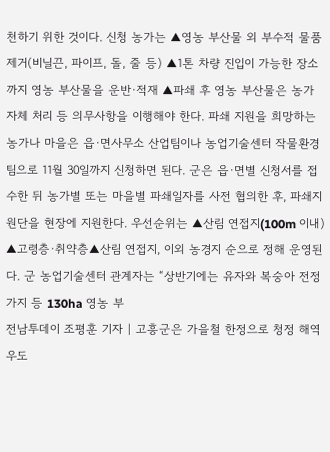천하기 위한 것이다. 신청 농가는 ▲영농 부산물 외 부수적 물품 제거(비닐끈, 파이프, 돌, 줄 등) ▲1톤 차량 진입이 가능한 장소까지 영농 부산물을 운반·적재 ▲파쇄 후 영농 부산물은 농가 자체 처리 등 의무사항을 이행해야 한다. 파쇄 지원을 희망하는 농가나 마을은 읍·면사무소 산업팀이나 농업기술센터 작물환경팀으로 11월 30일까지 신청하면 된다. 군은 읍·면별 신청서를 접수한 뒤 농가별 또는 마을별 파쇄일자를 사전 협의한 후, 파쇄지원단을 현장에 지원한다. 우선순위는 ▲산림 연접지(100m 이내) ▲고령층·취약층▲산림 연접지, 이외 농경지 순으로 정해 운영된다. 군 농업기술센터 관계자는 “상반기에는 유자와 복숭아 전정가지 등 130ha 영농 부
전남투데이 조평훈 기자 | 고흥군은 가을철 한정으로 청정 해역 우도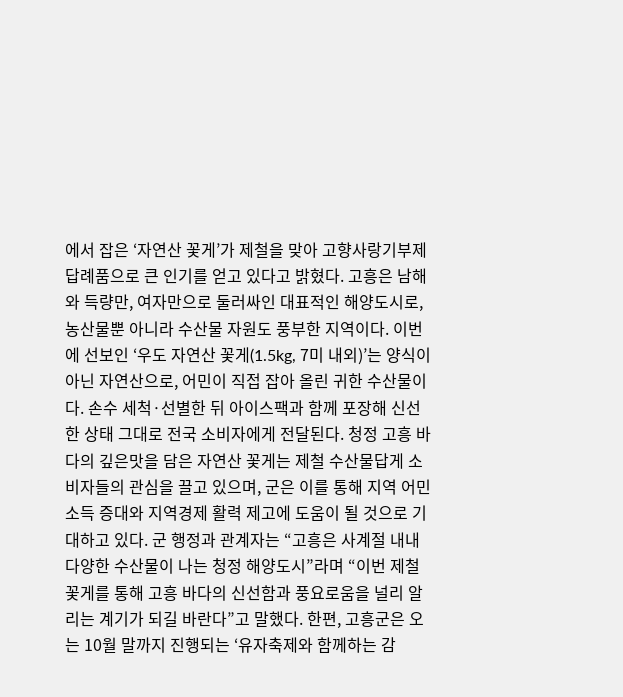에서 잡은 ‘자연산 꽃게’가 제철을 맞아 고향사랑기부제 답례품으로 큰 인기를 얻고 있다고 밝혔다. 고흥은 남해와 득량만, 여자만으로 둘러싸인 대표적인 해양도시로, 농산물뿐 아니라 수산물 자원도 풍부한 지역이다. 이번에 선보인 ‘우도 자연산 꽃게(1.5kg, 7미 내외)’는 양식이 아닌 자연산으로, 어민이 직접 잡아 올린 귀한 수산물이다. 손수 세척·선별한 뒤 아이스팩과 함께 포장해 신선한 상태 그대로 전국 소비자에게 전달된다. 청정 고흥 바다의 깊은맛을 담은 자연산 꽃게는 제철 수산물답게 소비자들의 관심을 끌고 있으며, 군은 이를 통해 지역 어민 소득 증대와 지역경제 활력 제고에 도움이 될 것으로 기대하고 있다. 군 행정과 관계자는 “고흥은 사계절 내내 다양한 수산물이 나는 청정 해양도시”라며 “이번 제철 꽃게를 통해 고흥 바다의 신선함과 풍요로움을 널리 알리는 계기가 되길 바란다”고 말했다. 한편, 고흥군은 오는 10월 말까지 진행되는 ‘유자축제와 함께하는 감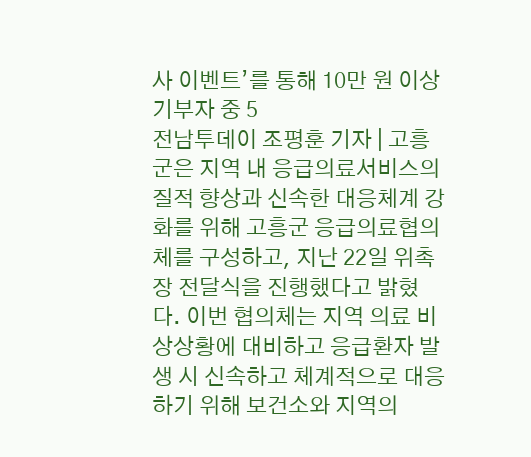사 이벤트’를 통해 10만 원 이상 기부자 중 5
전남투데이 조평훈 기자 | 고흥군은 지역 내 응급의료서비스의 질적 향상과 신속한 대응체계 강화를 위해 고흥군 응급의료협의체를 구성하고, 지난 22일 위촉장 전달식을 진행했다고 밝혔다. 이번 협의체는 지역 의료 비상상황에 대비하고 응급환자 발생 시 신속하고 체계적으로 대응하기 위해 보건소와 지역의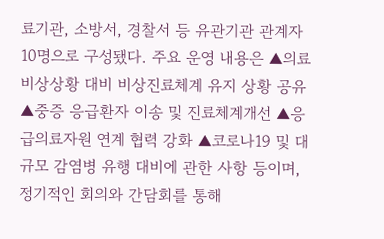료기관, 소방서, 경찰서 등 유관기관 관계자 10명으로 구성됐다. 주요 운영 내용은 ▲의료 비상상황 대비 비상진료체계 유지 상황 공유 ▲중증 응급환자 이송 및 진료체계개선 ▲응급의료자원 연계 협력 강화 ▲코로나19 및 대규모 감염병 유행 대비에 관한 사항 등이며, 정기적인 회의와 간담회를 통해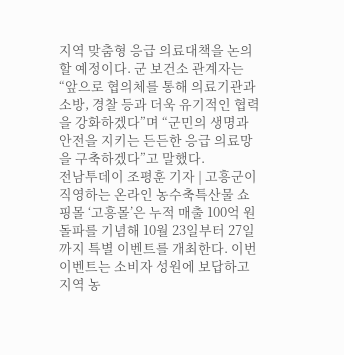지역 맞춤형 응급 의료대책을 논의할 예정이다. 군 보건소 관계자는 “앞으로 협의체를 통해 의료기관과 소방, 경찰 등과 더욱 유기적인 협력을 강화하겠다”며 “군민의 생명과 안전을 지키는 든든한 응급 의료망을 구축하겠다”고 말했다.
전남투데이 조평훈 기자 | 고흥군이 직영하는 온라인 농수축특산물 쇼핑몰 ‘고흥몰’은 누적 매출 100억 원 돌파를 기념해 10월 23일부터 27일까지 특별 이벤트를 개최한다. 이번 이벤트는 소비자 성원에 보답하고 지역 농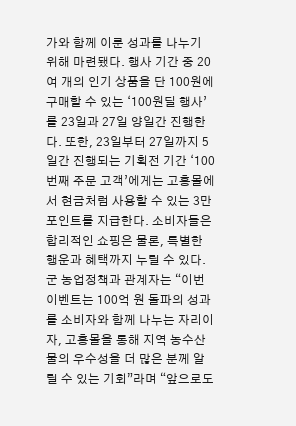가와 함께 이룬 성과를 나누기 위해 마련됐다. 행사 기간 중 20여 개의 인기 상품을 단 100원에 구매할 수 있는 ‘100원딜 행사’를 23일과 27일 양일간 진행한다. 또한, 23일부터 27일까지 5일간 진행되는 기획전 기간 ‘100번째 주문 고객’에게는 고흥몰에서 현금처럼 사용할 수 있는 3만 포인트를 지급한다. 소비자들은 합리적인 쇼핑은 물론, 특별한 행운과 혜택까지 누릴 수 있다. 군 농업정책과 관계자는 “이번 이벤트는 100억 원 돌파의 성과를 소비자와 함께 나누는 자리이자, 고흥몰을 통해 지역 농수산물의 우수성을 더 많은 분께 알릴 수 있는 기회”라며 “앞으로도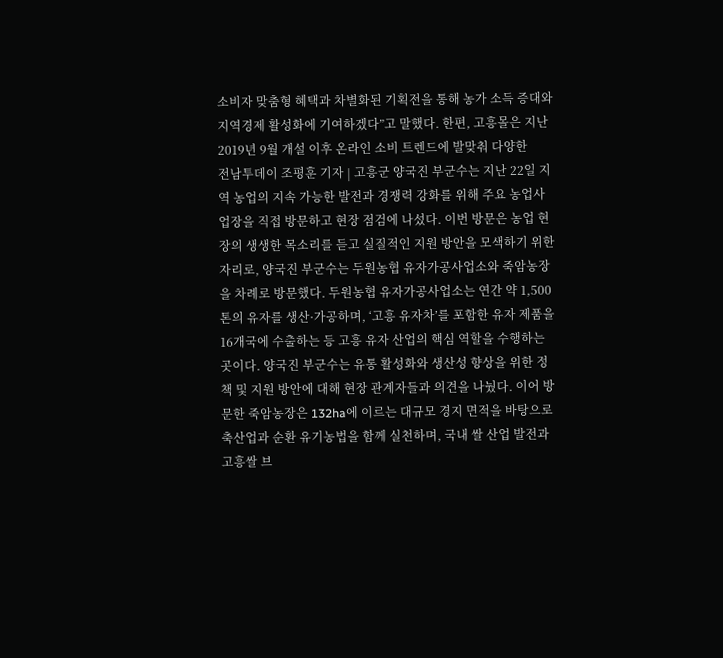소비자 맞춤형 혜택과 차별화된 기획전을 통해 농가 소득 증대와 지역경제 활성화에 기여하겠다”고 말했다. 한편, 고흥몰은 지난 2019년 9월 개설 이후 온라인 소비 트렌드에 발맞춰 다양한
전남투데이 조평훈 기자 | 고흥군 양국진 부군수는 지난 22일 지역 농업의 지속 가능한 발전과 경쟁력 강화를 위해 주요 농업사업장을 직접 방문하고 현장 점검에 나섰다. 이번 방문은 농업 현장의 생생한 목소리를 듣고 실질적인 지원 방안을 모색하기 위한 자리로, 양국진 부군수는 두원농협 유자가공사업소와 죽암농장을 차례로 방문했다. 두원농협 유자가공사업소는 연간 약 1,500톤의 유자를 생산·가공하며, ‘고흥 유자차’를 포함한 유자 제품을 16개국에 수출하는 등 고흥 유자 산업의 핵심 역할을 수행하는 곳이다. 양국진 부군수는 유통 활성화와 생산성 향상을 위한 정책 및 지원 방안에 대해 현장 관계자들과 의견을 나눴다. 이어 방문한 죽암농장은 132ha에 이르는 대규모 경지 면적을 바탕으로 축산업과 순환 유기농법을 함께 실천하며, 국내 쌀 산업 발전과 고흥쌀 브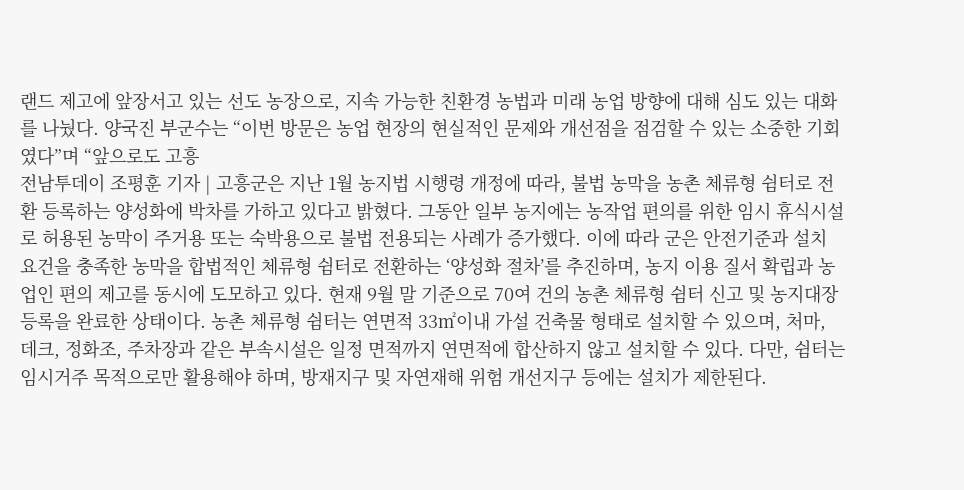랜드 제고에 앞장서고 있는 선도 농장으로, 지속 가능한 친환경 농법과 미래 농업 방향에 대해 심도 있는 대화를 나눴다. 양국진 부군수는 “이번 방문은 농업 현장의 현실적인 문제와 개선점을 점검할 수 있는 소중한 기회였다”며 “앞으로도 고흥
전남투데이 조평훈 기자 | 고흥군은 지난 1월 농지법 시행령 개정에 따라, 불법 농막을 농촌 체류형 쉼터로 전환 등록하는 양성화에 박차를 가하고 있다고 밝혔다. 그동안 일부 농지에는 농작업 편의를 위한 임시 휴식시설로 허용된 농막이 주거용 또는 숙박용으로 불법 전용되는 사례가 증가했다. 이에 따라 군은 안전기준과 설치 요건을 충족한 농막을 합법적인 체류형 쉼터로 전환하는 ‘양성화 절차’를 추진하며, 농지 이용 질서 확립과 농업인 편의 제고를 동시에 도모하고 있다. 현재 9월 말 기준으로 70여 건의 농촌 체류형 쉼터 신고 및 농지대장 등록을 완료한 상태이다. 농촌 체류형 쉼터는 연면적 33㎡이내 가설 건축물 형태로 설치할 수 있으며, 처마, 데크, 정화조, 주차장과 같은 부속시설은 일정 면적까지 연면적에 합산하지 않고 설치할 수 있다. 다만, 쉼터는 임시거주 목적으로만 활용해야 하며, 방재지구 및 자연재해 위험 개선지구 등에는 설치가 제한된다.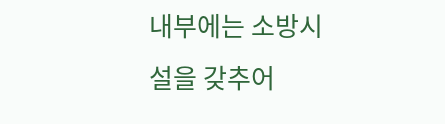내부에는 소방시설을 갖추어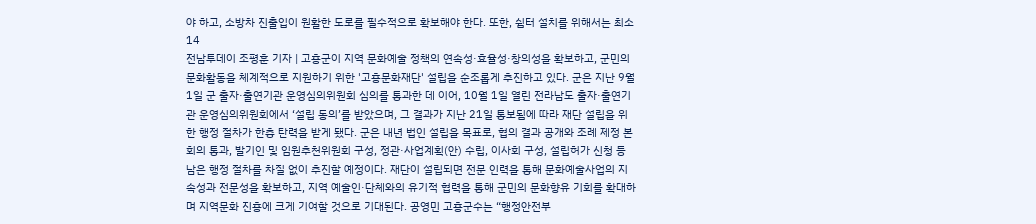야 하고, 소방차 진출입이 원활한 도로를 필수적으로 확보해야 한다. 또한, 쉼터 설치를 위해서는 최소 14
전남투데이 조평훈 기자 | 고흥군이 지역 문화예술 정책의 연속성·효율성·창의성을 확보하고, 군민의 문화활동을 체계적으로 지원하기 위한 '고흥문화재단' 설립을 순조롭게 추진하고 있다. 군은 지난 9월 1일 군 출자·출연기관 운영심의위원회 심의를 통과한 데 이어, 10월 1일 열린 전라남도 출자·출연기관 운영심의위원회에서 ‘설립 동의’를 받았으며, 그 결과가 지난 21일 통보됨에 따라 재단 설립을 위한 행정 절차가 한층 탄력을 받게 됐다. 군은 내년 법인 설립을 목표로, 협의 결과 공개와 조례 제정 본회의 통과, 발기인 및 임원추천위원회 구성, 정관·사업계획(안) 수립, 이사회 구성, 설립허가 신청 등 남은 행정 절차를 차질 없이 추진할 예정이다. 재단이 설립되면 전문 인력을 통해 문화예술사업의 지속성과 전문성을 확보하고, 지역 예술인·단체와의 유기적 협력을 통해 군민의 문화향유 기회를 확대하며 지역문화 진흥에 크게 기여할 것으로 기대된다. 공영민 고흥군수는 “행정안전부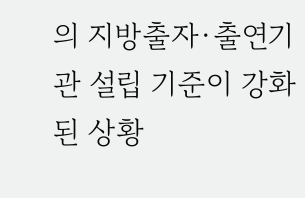의 지방출자·출연기관 설립 기준이 강화된 상황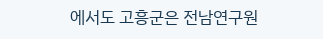에서도 고흥군은 전남연구원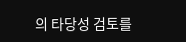의 타당성 검토를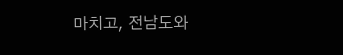마치고, 전남도와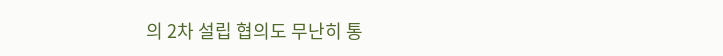의 2차 설립 협의도 무난히 통